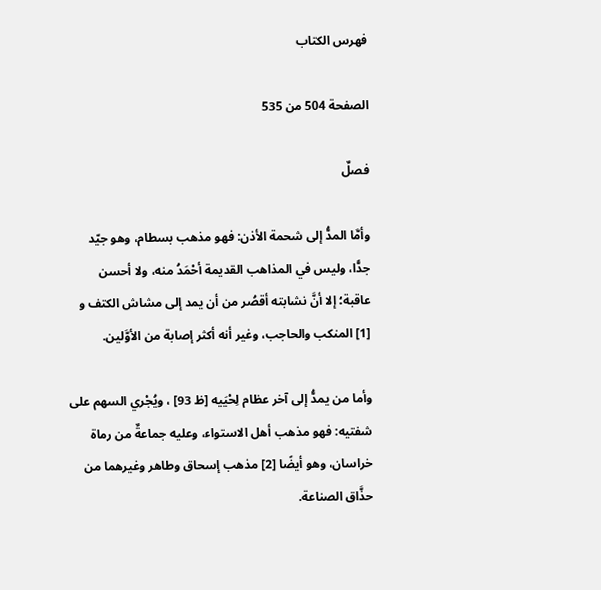فهرس الكتاب

الصفحة 504 من 535

فصلٌ

وأمَّا المدُّ إلى شحمة الأذن: فهو مذهب بسطام، وهو جيّد جدًّا، وليس في المذاهب القديمة أحْمَدُ منه، ولا أحسن عاقبة؛ إلا أنَّ نشابته أقصُر من أن يمد إلى مشاش الكتف و [1] المنكب والحاجب، وغير أنه أكثر إصابة من الأوَّلين.

وأما من يمدُّ إلى آخر عظام لِحْيَيه [ظ 93] ، ويُجْري السهم على شفتيه: فهو مذهب أهل الاستواء، وعليه جماعةٌ من رماة خراسان، وهو أيضًا [2] مذهب إسحاق وطاهر وغيرهما من حذَّاق الصناعة.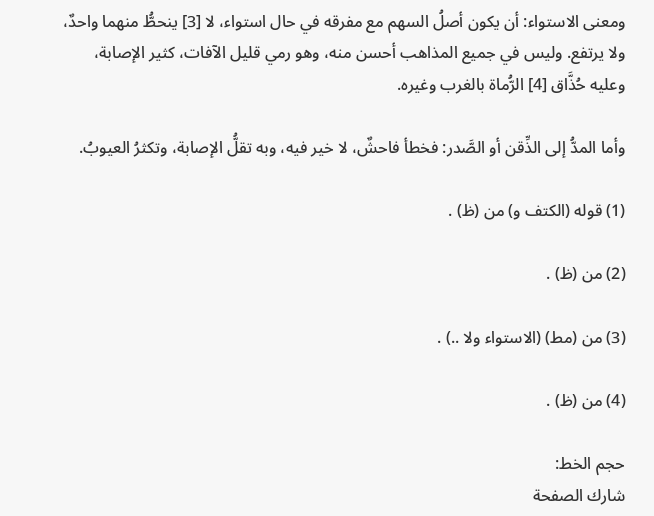ومعنى الاستواء: أن يكون أصلُ السهم مع مفرقه في حال استواء، لا [3] ينحطُّ منهما واحدٌ، ولا يرتفع. وليس في جميع المذاهب أحسن منه، وهو رمي قليل الآفات، كثير الإصابة، وعليه حُذَّاق [4] الرُّماة بالغرب وغيره.

وأما المدُّ إلى الذِّقن أو الصَّدر: فخطأ فاحشٌ، لا خير فيه، وبه تقلُّ الإصابة، وتكثرُ العيوبُ.

(1) قوله (الكتف و) من (ظ) .

(2) من (ظ) .

(3) من (مط) (الاستواء ولا ..) .

(4) من (ظ) .

حجم الخط:
شارك الصفحة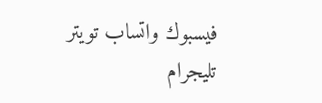فيسبوك واتساب تويتر تليجرام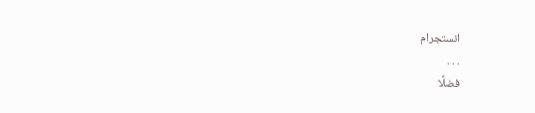انستجرام
. . .
فضلًا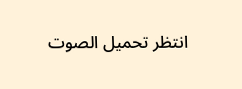انتظر تحميل الصوت